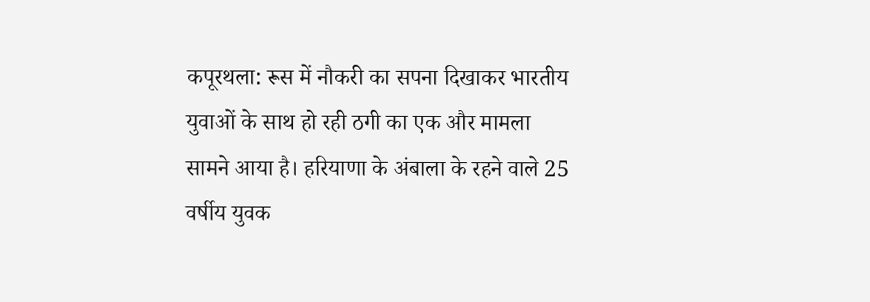कपूरथला: रूस में नौकरी का सपना दिखाकर भारतीय युवाओं के साथ हो रही ठगी का एक और मामला सामने आया है। हरियाणा के अंबाला के रहने वाले 25 वर्षीय युवक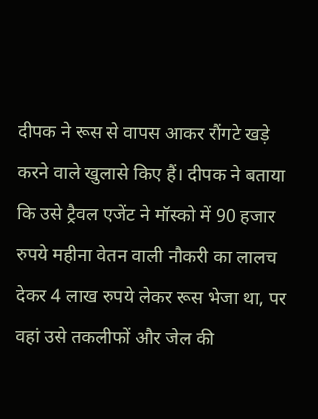दीपक ने रूस से वापस आकर रौंगटे खड़े करने वाले खुलासे किए हैं। दीपक ने बताया कि उसे ट्रैवल एजेंट ने मॉस्को में 90 हजार रुपये महीना वेतन वाली नौकरी का लालच देकर 4 लाख रुपये लेकर रूस भेजा था, पर वहां उसे तकलीफों और जेल की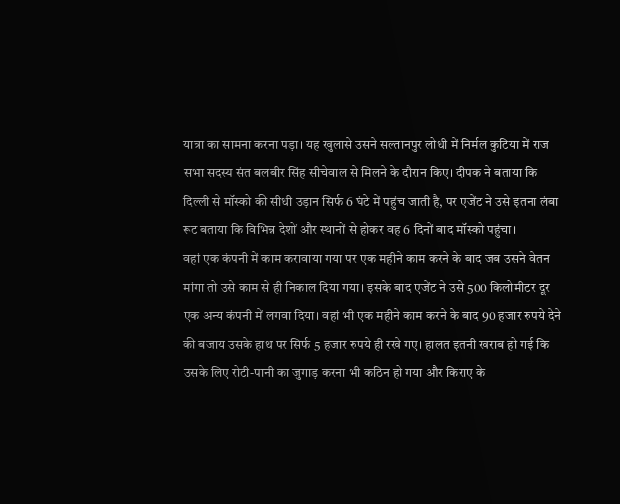यात्रा का सामना करना पड़ा। यह खुलासे उसने सल्तानपुर लोधी में निर्मल कुटिया में राज सभा सदस्य संत बलबीर सिंह सीचेवाल से मिलने के दौरान किए। दीपक ने बताया कि दिल्ली से मॉस्को की सीधी उड़ान सिर्फ 6 घंटे में पहुंच जाती है, पर एजेंट ने उसे इतना लंबा रूट बताया कि विभिन्न देशों और स्थानों से होकर वह 6 दिनों बाद मॉस्को पहुंचा।
वहां एक कंपनी में काम करावाया गया पर एक महीने काम करने के बाद जब उसने वेतन मांगा तो उसे काम से ही निकाल दिया गया। इसके बाद एजेंट ने उसे 500 किलोमीटर दूर एक अन्य कंपनी में लगवा दिया। वहां भी एक महीने काम करने के बाद 90 हजार रुपये देने की बजाय उसके हाथ पर सिर्फ 5 हजार रुपये ही रखे गए। हालत इतनी खराब हो गई कि उसके लिए रोटी-पानी का जुगाड़ करना भी कठिन हो गया और किराए के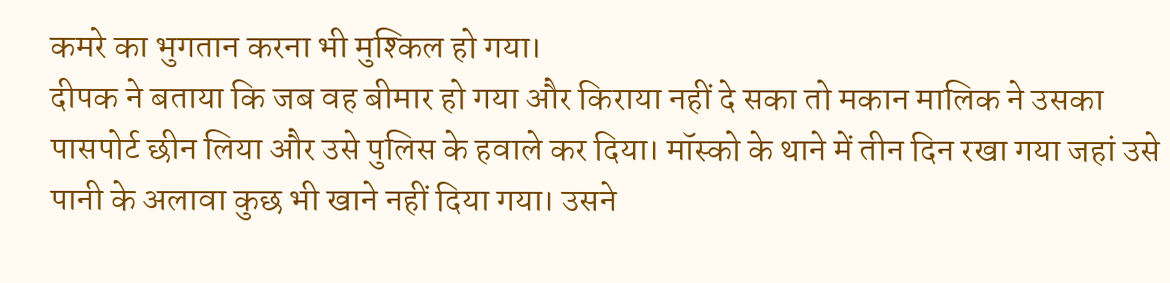कमरे का भुगतान करना भी मुश्किल हो गया।
दीपक ने बताया कि जब वह बीमार हो गया और किराया नहीं दे सका तो मकान मालिक ने उसका पासपोर्ट छीन लिया और उसे पुलिस के हवाले कर दिया। मॉस्को के थाने में तीन दिन रखा गया जहां उसे पानी के अलावा कुछ भी खाने नहीं दिया गया। उसने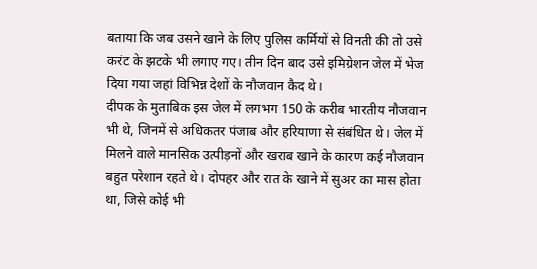बताया कि जब उसने खाने के लिए पुलिस कर्मियों से विनती की तो उसे करंट के झटके भी लगाए गए। तीन दिन बाद उसे इमिग्रेशन जेल में भेज दिया गया जहां विभिन्न देशों के नौजवान कैद थे।
दीपक के मुताबिक इस जेल में लगभग 150 के करीब भारतीय नौजवान भी थे, जिनमें से अधिकतर पंजाब और हरियाणा से संबंधित थे। जेल में मिलने वाले मानसिक उत्पीड़नों और खराब खाने के कारण कई नौजवान बहुत परेशान रहते थे। दोपहर और रात के खाने में सुअर का मास होता था, जिसे कोई भी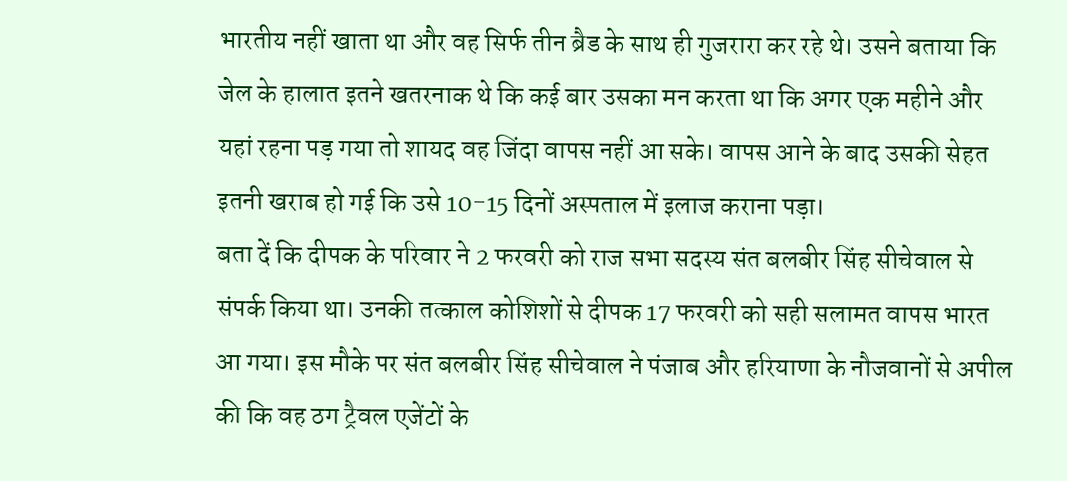भारतीय नहीं खाता था और वह सिर्फ तीन ब्रैड के साथ ही गुजरारा कर रहे थे। उसने बताया कि जेल के हालात इतने खतरनाक थे कि कई बार उसका मन करता था कि अगर एक महीने और यहां रहना पड़ गया तो शायद वह जिंदा वापस नहीं आ सके। वापस आने के बाद उसकी सेहत इतनी खराब हो गई कि उसे 10-15 दिनों अस्पताल में इलाज कराना पड़ा।
बता दें कि दीपक के परिवार ने 2 फरवरी को राज सभा सदस्य संत बलबीर सिंह सीचेवाल से संपर्क किया था। उनकी तत्काल कोशिशों से दीपक 17 फरवरी को सही सलामत वापस भारत आ गया। इस मौके पर संत बलबीर सिंह सीचेवाल ने पंजाब और हरियाणा के नौजवानों से अपील की कि वह ठग ट्रैवल एजेंटों के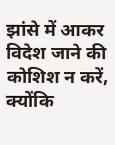झांसे में आकर विदेश जाने की कोशिश न करें, क्योंकि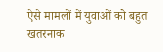ऐसे मामलों में युवाओं को बहुत खतरनाक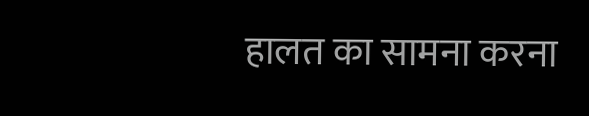हालत का सामना करना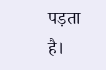पड़ता है।